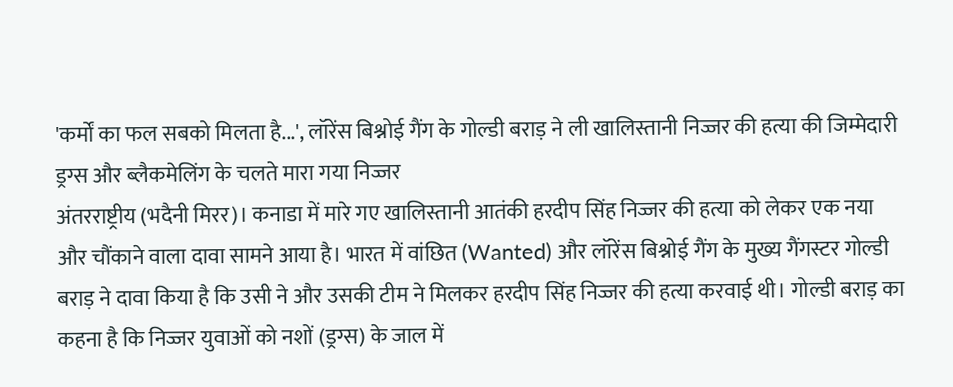'कर्मों का फल सबको मिलता है...', लॉरेंस बिश्नोई गैंग के गोल्डी बराड़ ने ली खालिस्तानी निज्जर की हत्या की जिम्मेदारी
ड्रग्स और ब्लैकमेलिंग के चलते मारा गया निज्जर
अंतरराष्ट्रीय (भदैनी मिरर)। कनाडा में मारे गए खालिस्तानी आतंकी हरदीप सिंह निज्जर की हत्या को लेकर एक नया और चौंकाने वाला दावा सामने आया है। भारत में वांछित (Wanted) और लॉरेंस बिश्नोई गैंग के मुख्य गैंगस्टर गोल्डी बराड़ ने दावा किया है कि उसी ने और उसकी टीम ने मिलकर हरदीप सिंह निज्जर की हत्या करवाई थी। गोल्डी बराड़ का कहना है कि निज्जर युवाओं को नशों (ड्रग्स) के जाल में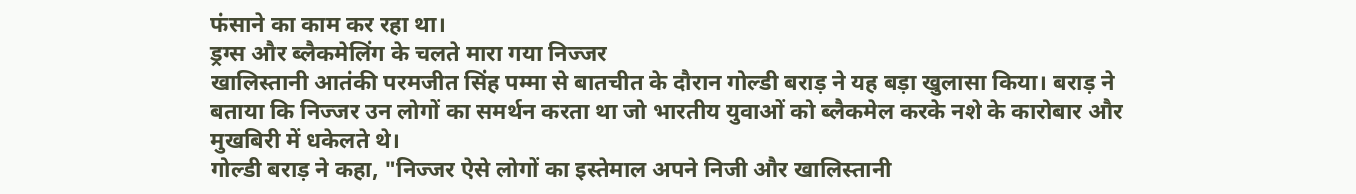फंसाने का काम कर रहा था।
ड्रग्स और ब्लैकमेलिंग के चलते मारा गया निज्जर
खालिस्तानी आतंकी परमजीत सिंह पम्मा से बातचीत के दौरान गोल्डी बराड़ ने यह बड़ा खुलासा किया। बराड़ ने बताया कि निज्जर उन लोगों का समर्थन करता था जो भारतीय युवाओं को ब्लैकमेल करके नशे के कारोबार और मुखबिरी में धकेलते थे।
गोल्डी बराड़ ने कहा, "निज्जर ऐसे लोगों का इस्तेमाल अपने निजी और खालिस्तानी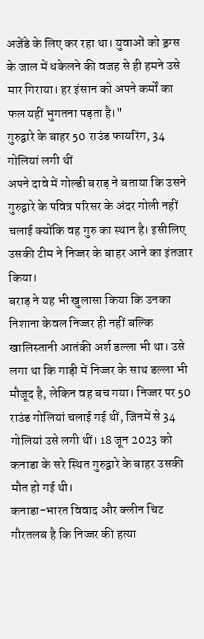अजेंडे के लिए कर रहा था। युवाओं को ड्रग्स के जाल में धकेलने की वजह से ही हमने उसे मार गिराया। हर इंसान को अपने कर्मों का फल यहीं भुगतना पड़ता है।"
गुरुद्वारे के बाहर 50 राउंड फायरिंग, 34 गोलियां लगी थीं
अपने दावे में गोल्डी बराड़ ने बताया कि उसने गुरुद्वारे के पवित्र परिसर के अंदर गोली नहीं चलाई क्योंकि वह गुरु का स्थान है। इसीलिए उसकी टीम ने निज्जर के बाहर आने का इंतजार किया।
बराड़ ने यह भी खुलासा किया कि उनका निशाना केवल निज्जर ही नहीं बल्कि खालिस्तानी आतंकी अर्श डल्ला भी था। उसे लगा था कि गाड़ी में निज्जर के साथ डल्ला भी मौजूद है, लेकिन वह बच गया। निज्जर पर 50 राउंड गोलियां चलाई गई थीं, जिनमें से 34 गोलियां उसे लगी थीं। 18 जून 2023 को कनाडा के सरे स्थित गुरुद्वारे के बाहर उसकी मौत हो गई थी।
कनाडा-भारत विवाद और क्लीन चिट
गौरतलब है कि निज्जर की हत्या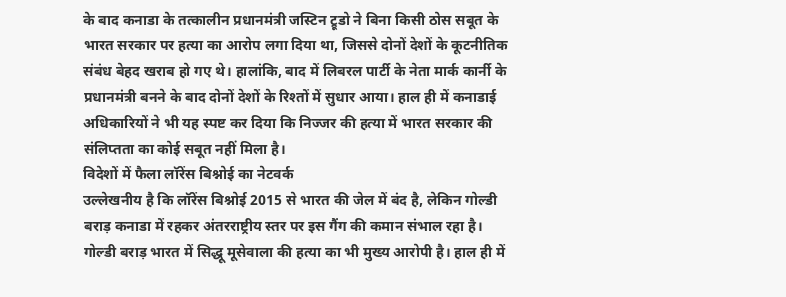के बाद कनाडा के तत्कालीन प्रधानमंत्री जस्टिन ट्रूडो ने बिना किसी ठोस सबूत के भारत सरकार पर हत्या का आरोप लगा दिया था, जिससे दोनों देशों के कूटनीतिक संबंध बेहद खराब हो गए थे। हालांकि, बाद में लिबरल पार्टी के नेता मार्क कार्नी के प्रधानमंत्री बनने के बाद दोनों देशों के रिश्तों में सुधार आया। हाल ही में कनाडाई अधिकारियों ने भी यह स्पष्ट कर दिया कि निज्जर की हत्या में भारत सरकार की संलिप्तता का कोई सबूत नहीं मिला है।
विदेशों में फैला लॉरेंस बिश्नोई का नेटवर्क
उल्लेखनीय है कि लॉरेंस बिश्नोई 2015 से भारत की जेल में बंद है, लेकिन गोल्डी बराड़ कनाडा में रहकर अंतरराष्ट्रीय स्तर पर इस गैंग की कमान संभाल रहा है। गोल्डी बराड़ भारत में सिद्धू मूसेवाला की हत्या का भी मुख्य आरोपी है। हाल ही में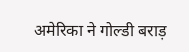अमेरिका ने गोल्डी बराड़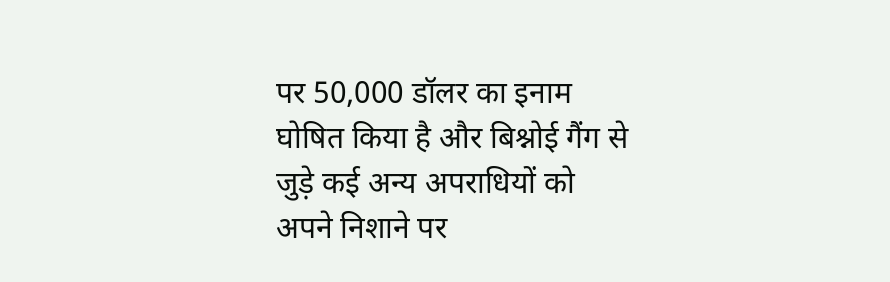पर 50,000 डॉलर का इनाम घोषित किया है और बिश्नोई गैंग से जुड़े कई अन्य अपराधियों को अपने निशाने पर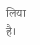लिया है।